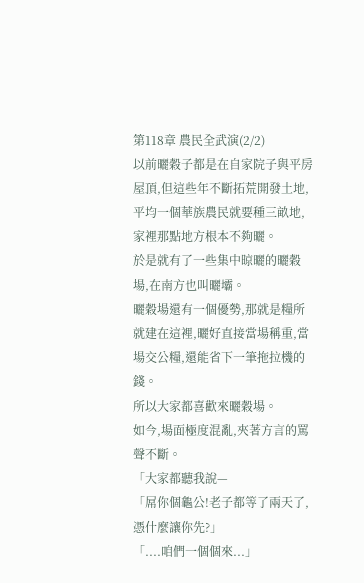第118章 農民全武演(2/2)
以前曬穀子都是在自家院子與平房屋頂,但這些年不斷拓荒開發土地,平均一個華族農民就要種三畝地,家裡那點地方根本不夠曬。
於是就有了一些集中晾曬的曬穀場,在南方也叫曬壩。
曬穀場還有一個優勢,那就是糧所就建在這裡,曬好直接當場稱重,當場交公糧,還能省下一筆拖拉機的錢。
所以大家都喜歡來曬穀場。
如今,場面極度混亂,夾著方言的罵聲不斷。
「大家都聽我說—
「屌你個龜公!老子都等了兩天了,憑什麼讓你先?」
「....咱們一個個來...」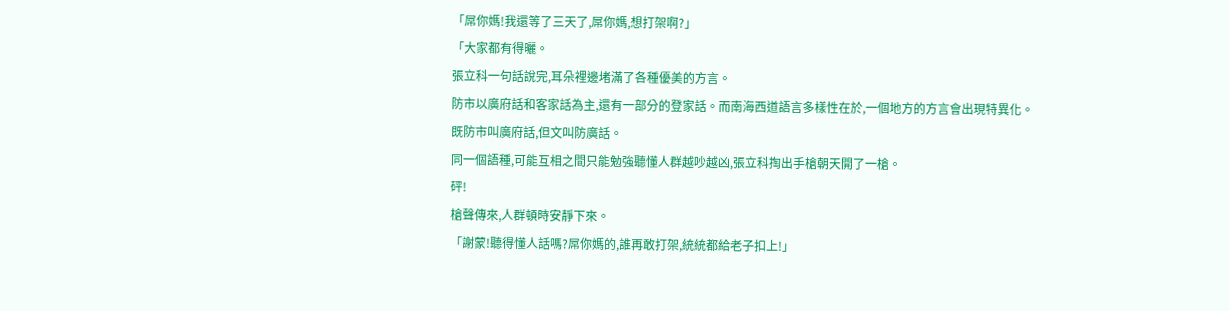「屌你媽!我還等了三天了,屌你媽,想打架啊?」
「大家都有得曬。
張立科一句話說完,耳朵裡邊堵滿了各種優美的方言。
防市以廣府話和客家話為主,還有一部分的登家話。而南海西道語言多樣性在於,一個地方的方言會出現特異化。
既防市叫廣府話,但文叫防廣話。
同一個語種,可能互相之間只能勉強聽懂人群越吵越凶,張立科掏出手槍朝天開了一槍。
砰!
槍聲傳來,人群頓時安靜下來。
「謝蒙!聽得懂人話嗎?屌你媽的,誰再敢打架,統統都給老子扣上!」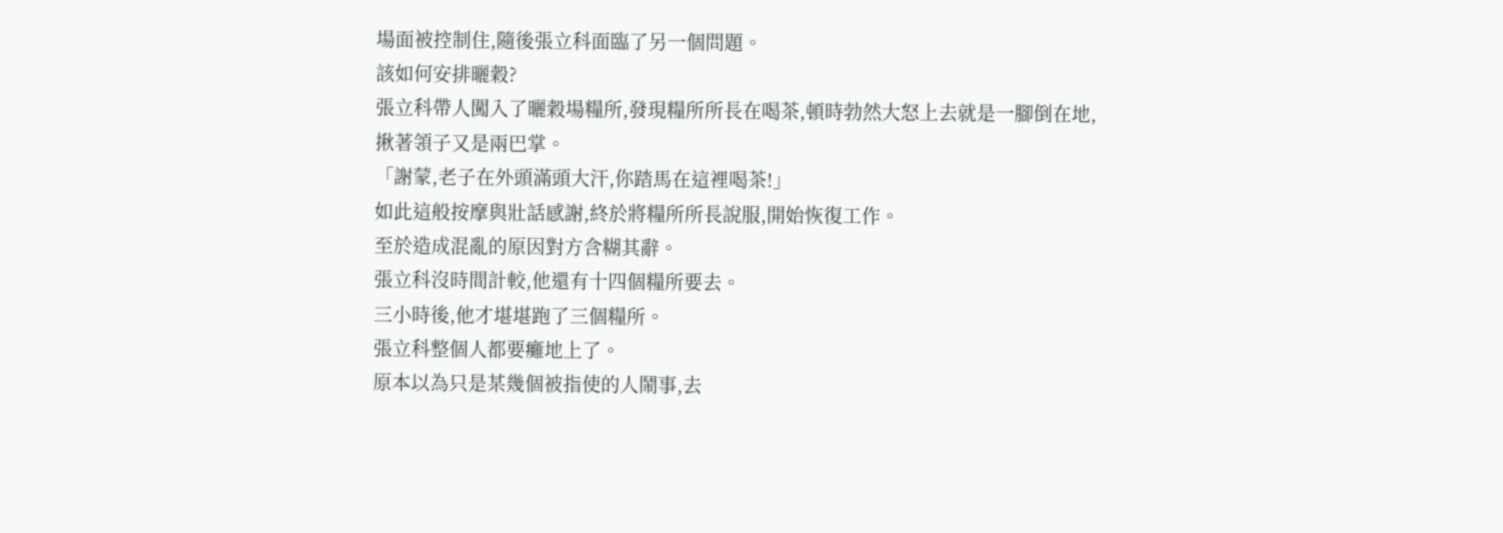場面被控制住,隨後張立科面臨了另一個問題。
該如何安排曬穀?
張立科帶人闖入了曬穀場糧所,發現糧所所長在喝茶,頓時勃然大怒上去就是一腳倒在地,
揪著領子又是兩巴掌。
「謝蒙,老子在外頭滿頭大汗,你踏馬在這裡喝茶!」
如此這般按摩與壯話感謝,終於將糧所所長說服,開始恢復工作。
至於造成混亂的原因對方含糊其辭。
張立科沒時間計較,他還有十四個糧所要去。
三小時後,他才堪堪跑了三個糧所。
張立科整個人都要癱地上了。
原本以為只是某幾個被指使的人鬧事,去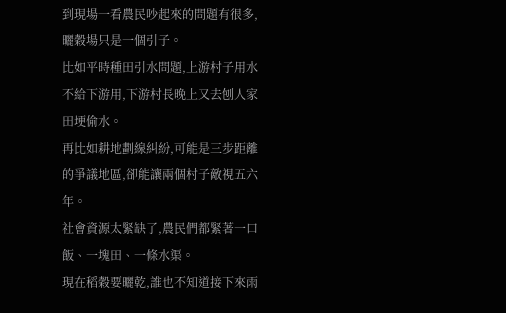到現場一看農民吵起來的問題有很多,曬穀場只是一個引子。
比如平時種田引水問題,上游村子用水不給下游用,下游村長晚上又去刨人家田埂偷水。
再比如耕地劃線糾紛,可能是三步距離的爭議地區,卻能讓兩個村子敵視五六年。
社會資源太緊缺了,農民們都緊著一口飯、一塊田、一條水渠。
現在稻穀要曬乾,誰也不知道接下來雨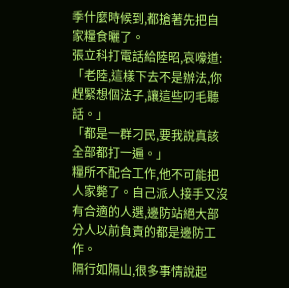季什麼時候到,都搶著先把自家糧食曬了。
張立科打電話給陸昭,哀嚎道:「老陸,這樣下去不是辦法,你趕緊想個法子,讓這些叼毛聽話。」
「都是一群刁民,要我說真該全部都打一遍。」
糧所不配合工作,他不可能把人家斃了。自己派人接手又沒有合適的人選,邊防站絕大部分人以前負責的都是邊防工作。
隔行如隔山,很多事情說起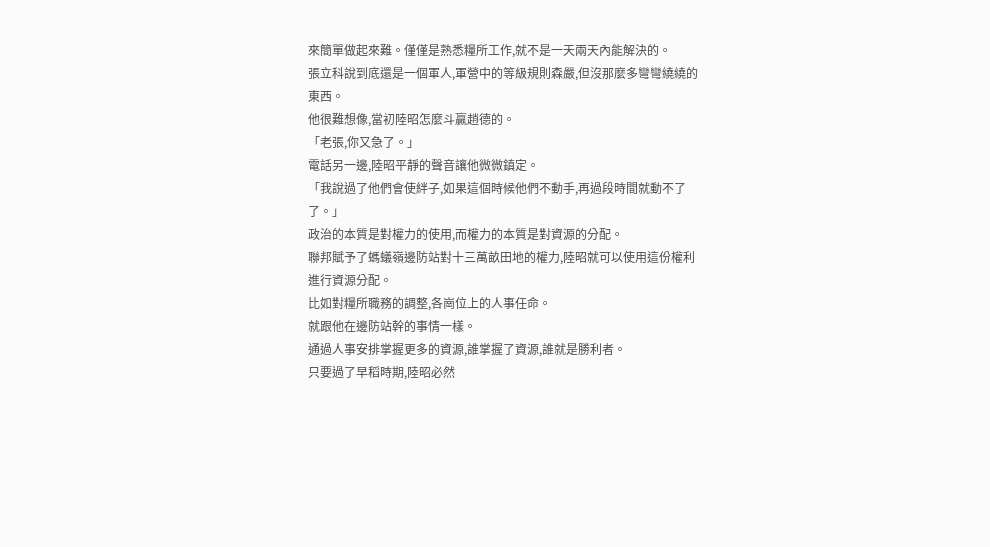來簡單做起來難。僅僅是熟悉糧所工作,就不是一天兩天內能解決的。
張立科說到底還是一個軍人,軍營中的等級規則森嚴,但沒那麼多彎彎繞繞的東西。
他很難想像,當初陸昭怎麼斗贏趙德的。
「老張,你又急了。」
電話另一邊,陸昭平靜的聲音讓他微微鎮定。
「我說過了他們會使絆子,如果這個時候他們不動手,再過段時間就動不了了。」
政治的本質是對權力的使用,而權力的本質是對資源的分配。
聯邦賦予了螞蟻嶺邊防站對十三萬畝田地的權力,陸昭就可以使用這份權利進行資源分配。
比如對糧所職務的調整,各崗位上的人事任命。
就跟他在邊防站幹的事情一樣。
通過人事安排掌握更多的資源,誰掌握了資源,誰就是勝利者。
只要過了早稻時期,陸昭必然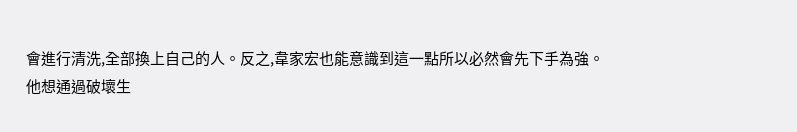會進行清洗,全部換上自己的人。反之,韋家宏也能意識到這一點所以必然會先下手為強。
他想通過破壞生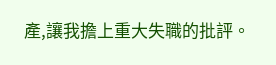產,讓我擔上重大失職的批評。